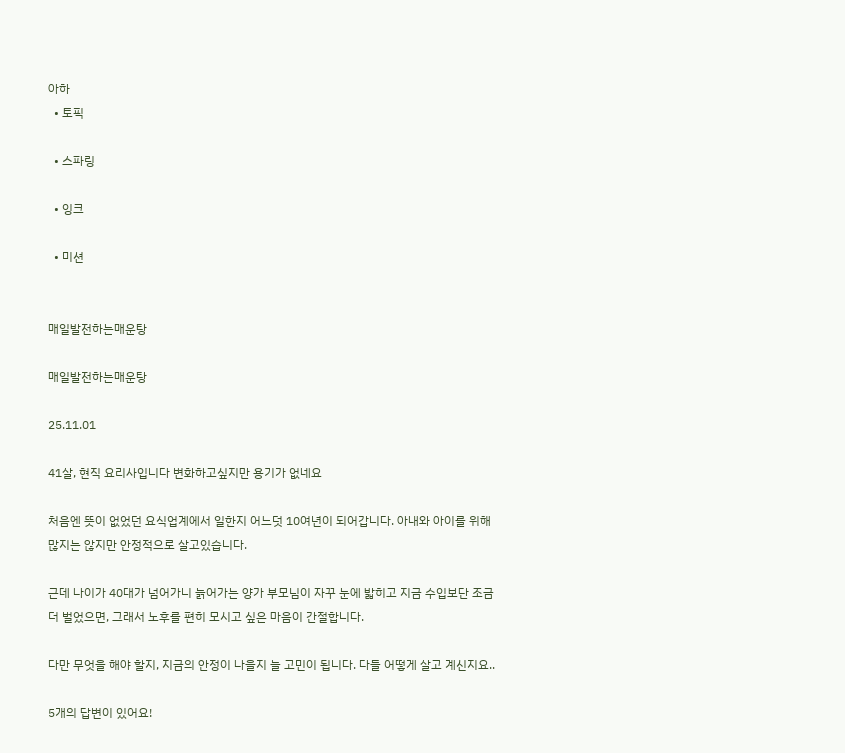아하
  • 토픽

  • 스파링

  • 잉크

  • 미션


매일발전하는매운탕

매일발전하는매운탕

25.11.01

41살, 현직 요리사입니다 변화하고싶지만 용기가 없네요

처음엔 뜻이 없었던 요식업계에서 일한지 어느덧 10여년이 되어갑니다. 아내와 아이를 위해 많지는 않지만 안정적으로 살고있습니다.

근데 나이가 40대가 넘어가니 늙어가는 양가 부모님이 자꾸 눈에 밟히고 지금 수입보단 조금 더 벌었으면, 그래서 노후를 편히 모시고 싶은 마음이 간절합니다.

다만 무엇을 해야 할지, 지금의 안정이 나을지 늘 고민이 됩니다. 다들 어떻게 살고 계신지요..

5개의 답변이 있어요!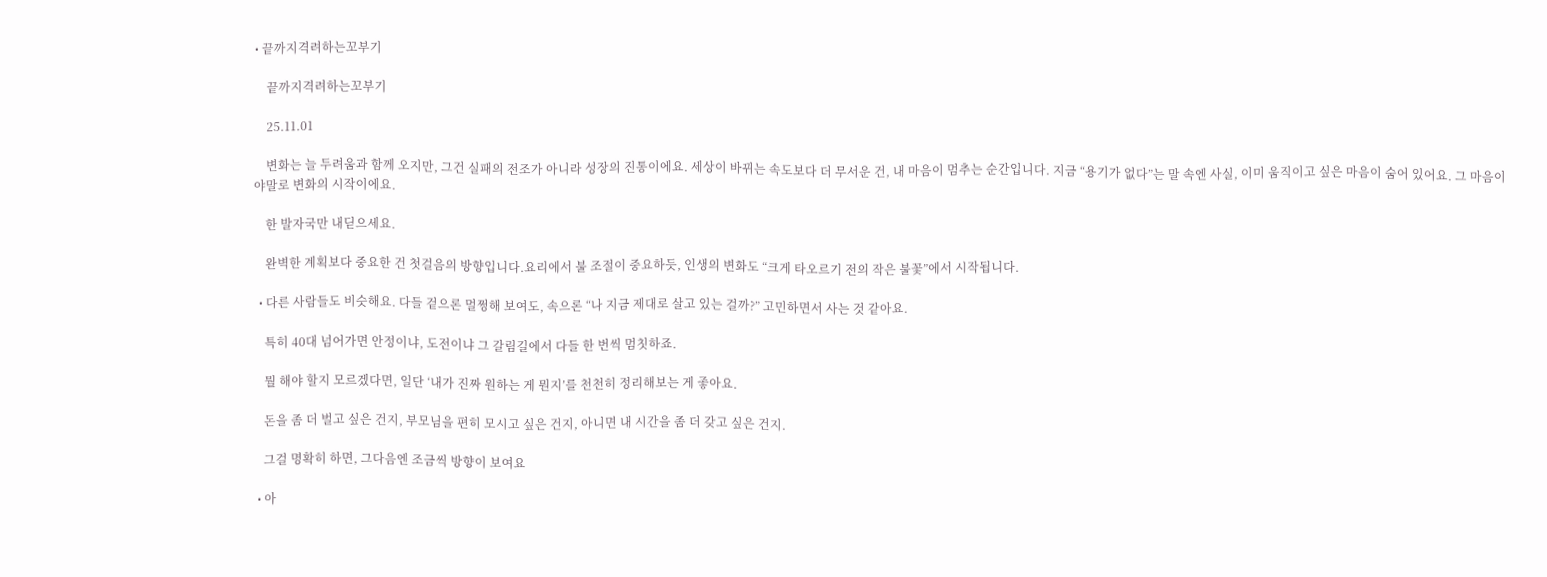• 끝까지격려하는꼬부기

    끝까지격려하는꼬부기

    25.11.01

    변화는 늘 두려움과 함께 오지만, 그건 실패의 전조가 아니라 성장의 진통이에요. 세상이 바뀌는 속도보다 더 무서운 건, 내 마음이 멈추는 순간입니다. 지금 “용기가 없다”는 말 속엔 사실, 이미 움직이고 싶은 마음이 숨어 있어요. 그 마음이야말로 변화의 시작이에요.

    한 발자국만 내딛으세요.

    완벽한 계획보다 중요한 건 첫걸음의 방향입니다.요리에서 불 조절이 중요하듯, 인생의 변화도 “크게 타오르기 전의 작은 불꽃”에서 시작됩니다.

  • 다른 사람들도 비슷해요. 다들 겉으론 멀쩡해 보여도, 속으론 “나 지금 제대로 살고 있는 걸까?” 고민하면서 사는 것 같아요.

    특히 40대 넘어가면 안정이냐, 도전이냐 그 갈림길에서 다들 한 번씩 멈칫하죠.

    뭘 해야 할지 모르겠다면, 일단 ‘내가 진짜 원하는 게 뭔지’를 천천히 정리해보는 게 좋아요.

    돈을 좀 더 벌고 싶은 건지, 부모님을 편히 모시고 싶은 건지, 아니면 내 시간을 좀 더 갖고 싶은 건지.

    그걸 명확히 하면, 그다음엔 조금씩 방향이 보여요

  • 아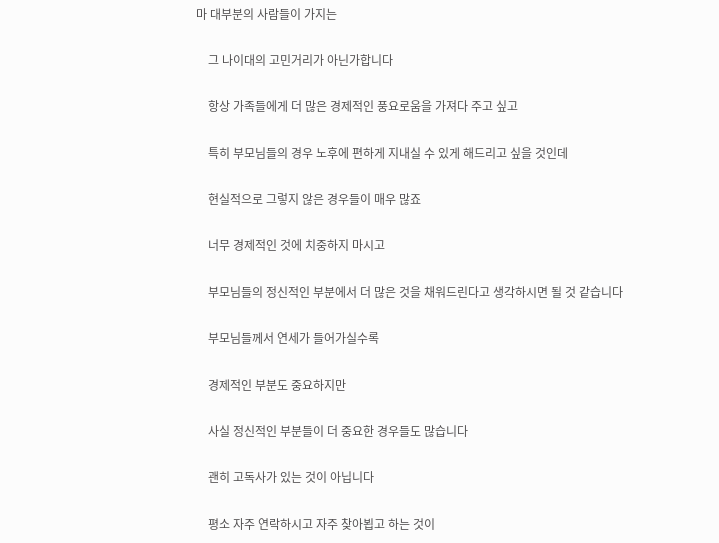마 대부분의 사람들이 가지는

    그 나이대의 고민거리가 아닌가합니다

    항상 가족들에게 더 많은 경제적인 풍요로움을 가져다 주고 싶고

    특히 부모님들의 경우 노후에 편하게 지내실 수 있게 해드리고 싶을 것인데

    현실적으로 그렇지 않은 경우들이 매우 많죠

    너무 경제적인 것에 치중하지 마시고

    부모님들의 정신적인 부분에서 더 많은 것을 채워드린다고 생각하시면 될 것 같습니다

    부모님들께서 연세가 들어가실수록

    경제적인 부분도 중요하지만

    사실 정신적인 부분들이 더 중요한 경우들도 많습니다

    괜히 고독사가 있는 것이 아닙니다

    평소 자주 연락하시고 자주 찾아뵙고 하는 것이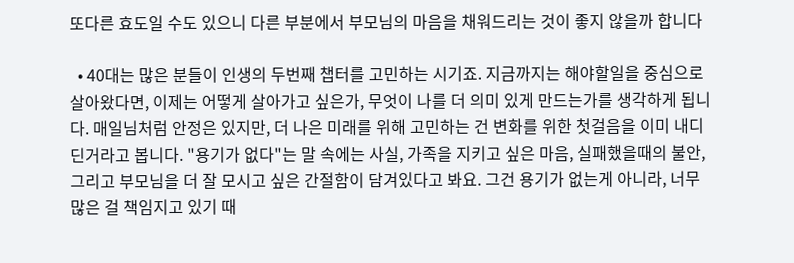또다른 효도일 수도 있으니 다른 부분에서 부모님의 마음을 채워드리는 것이 좋지 않을까 합니다

  • 40대는 많은 분들이 인생의 두번째 챕터를 고민하는 시기죠. 지금까지는 해야할일을 중심으로 살아왔다면, 이제는 어떻게 살아가고 싶은가, 무엇이 나를 더 의미 있게 만드는가를 생각하게 됩니다. 매일님처럼 안정은 있지만, 더 나은 미래를 위해 고민하는 건 변화를 위한 첫걸음을 이미 내디딘거라고 봅니다. "용기가 없다"는 말 속에는 사실, 가족을 지키고 싶은 마음, 실패했을때의 불안, 그리고 부모님을 더 잘 모시고 싶은 간절함이 담겨있다고 봐요. 그건 용기가 없는게 아니라, 너무 많은 걸 책임지고 있기 때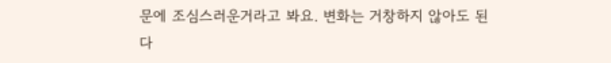문에 조심스러운거라고 봐요. 변화는 거창하지 않아도 된다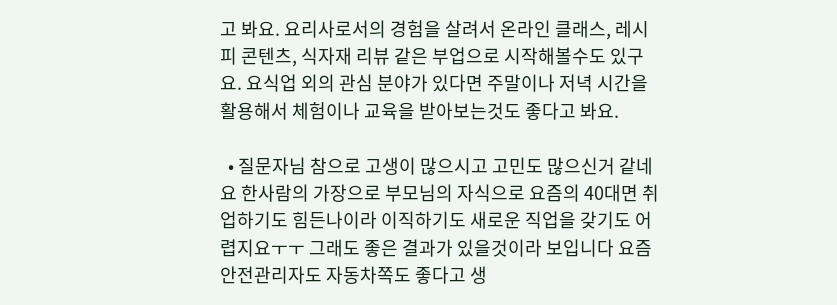고 봐요. 요리사로서의 경험을 살려서 온라인 클래스, 레시피 콘텐츠, 식자재 리뷰 같은 부업으로 시작해볼수도 있구요. 요식업 외의 관심 분야가 있다면 주말이나 저녁 시간을 활용해서 체험이나 교육을 받아보는것도 좋다고 봐요.

  • 질문자님 참으로 고생이 많으시고 고민도 많으신거 같네요 한사람의 가장으로 부모님의 자식으로 요즘의 40대면 취업하기도 힘든나이라 이직하기도 새로운 직업을 갖기도 어렵지요ㅜㅜ 그래도 좋은 결과가 있을것이라 보입니다 요즘 안전관리자도 자동차쪽도 좋다고 생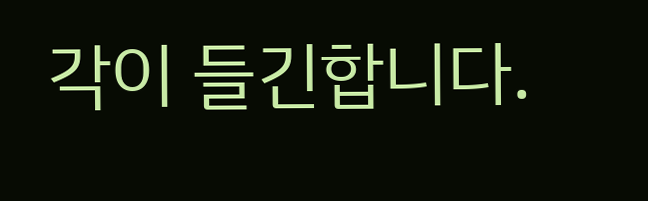각이 들긴합니다.